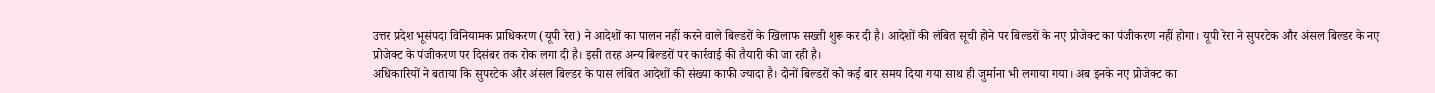उत्तर प्रदेश भूसंपदा विनियामक प्राधिकरण (यूपी रेरा) ने आदेशों का पालन नहीं करने वाले बिल्डरों के खिलाफ सख्ती शुरू कर दी है। आदेशों की लंबित सूची होने पर बिल्डरों के नए प्रोजेक्ट का पंजीकरण नहीं होगा। यूपी रेरा ने सुपरटेक और अंसल बिल्डर के नए प्रोजेक्ट के पंजीकरण पर दिसंबर तक रोक लगा दी है। इसी तरह अन्य बिल्डरों पर कार्रवाई की तैयारी की जा रही है।
अधिकारियों ने बताया कि सुपरटेक और अंसल बिल्डर के पास लंबित आदेशों की संख्या काफी ज्यादा है। दोनों बिल्डरों को कई बार समय दिया गया साथ ही जुर्माना भी लगाया गया। अब इनके नए प्रोजेक्ट का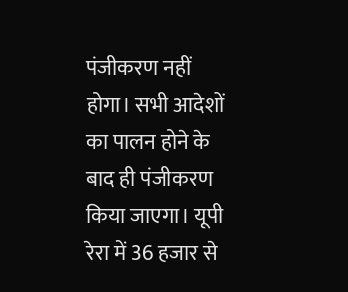पंजीकरण नहीं होगा। सभी आदेशों का पालन होने के बाद ही पंजीकरण किया जाएगा। यूपी रेरा में 36 हजार से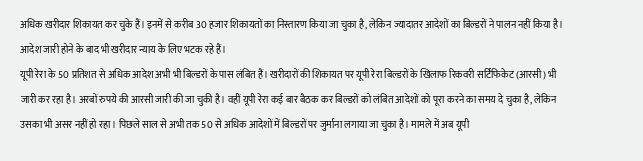अधिक खरीदार शिकायत कर चुके हैं। इनमें से करीब 30 हजार शिकायतों का निस्तारण किया जा चुका है, लेकिन ज्यादातर आदेशों का बिल्डरों ने पालन नहीं किया है। आदेश जारी होने के बाद भी खरीदार न्याय के लिए भटक रहे हैं।
यूपी रेरा के 50 प्रतिशत से अधिक आदेश अभी भी बिल्डरों के पास लंबित हैं। खरीदारों की शिकायत पर यूपी रेरा बिल्डरों के खिलाफ रिकवरी सर्टिफिकेट (आरसी) भी जारी कर रहा है। अरबों रुपये की आरसी जारी की जा चुकी है। वहीं यूपी रेरा कई बार बैठक कर बिल्डरों को लंबित आदेशों को पूरा करने का समय दे चुका है, लेकिन उसका भी असर नहीं हो रहा। पिछले साल से अभी तक 50 से अधिक आदेशों में बिल्डरों पर जुर्माना लगाया जा चुका है। मामले में अब यूपी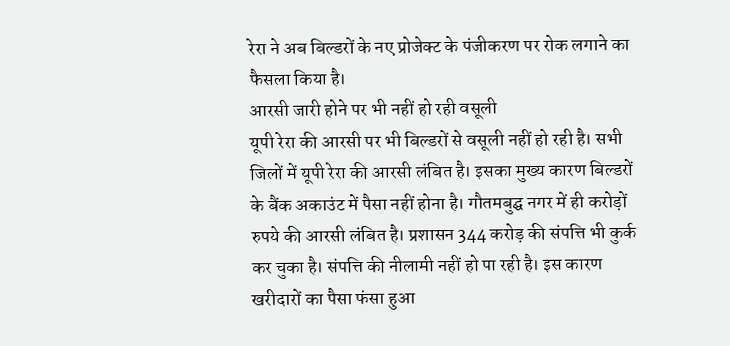रेरा ने अब बिल्डरों के नए प्रोजेक्ट के पंजीकरण पर रोक लगाने का फैसला किया है।
आरसी जारी होने पर भी नहीं हो रही वसूली
यूपी रेरा की आरसी पर भी बिल्डरों से वसूली नहीं हो रही है। सभी जिलों में यूपी रेरा की आरसी लंबित है। इसका मुख्य कारण बिल्डरों के बैंक अकाउंट में पैसा नहीं होना है। गौतमबुद्घ नगर में ही करोड़ों रुपये की आरसी लंबित है। प्रशासन 344 करोड़ की संपत्ति भी कुर्क कर चुका है। संपत्ति की नीलामी नहीं हो पा रही है। इस कारण खरीदारों का पैसा फंसा हुआ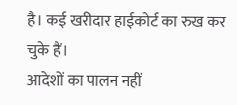है। कई खरीदार हाईकोर्ट का रुख कर चुके हैं।
आदेशों का पालन नहीं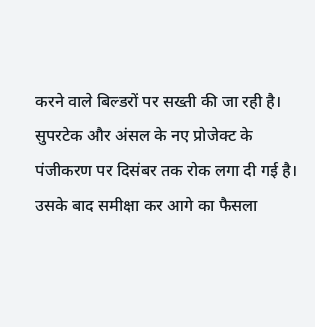करने वाले बिल्डरों पर सख्ती की जा रही है। सुपरटेक और अंसल के नए प्रोजेक्ट के पंजीकरण पर दिसंबर तक रोक लगा दी गई है। उसके बाद समीक्षा कर आगे का फैसला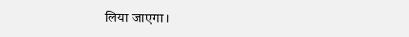लिया जाएगा।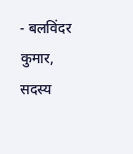- बलविंदर कुमार, सदस्य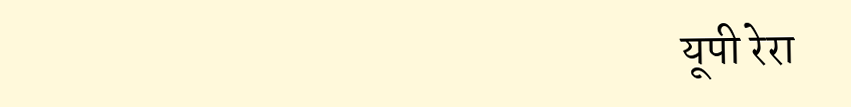यूपी रेरा